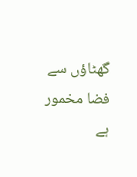گھٹاؤں سے فضا مخمور ہے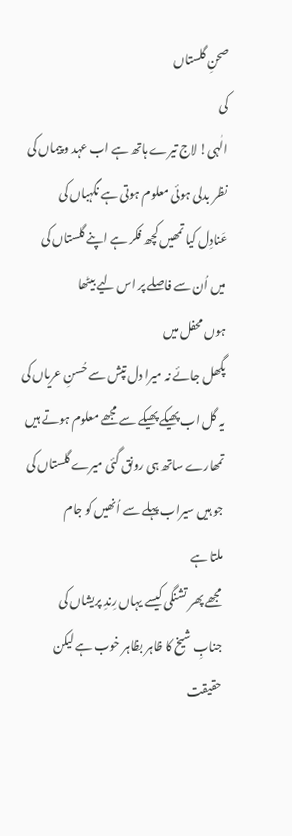صحنِ گلستاں
کی
الٰہی! لاج تیرے ہاتھ ہے اب عہد و پیماں کی
نظر بدلی ہوئی معلوم ہوتی ہے نگہباں کی
عَنادِل کیا تمھیں کچھ فکر ہے اپنے گلستاں کی
میں اُن سے فاصلے پر اس لیے بیٹھا
ہوں محفل میں
پگھل جائے نہ میرا دل تپش سے حُسنِ عریاں کی
یہ گل اب پھیکے پھیکے سے مجھے معلوم ہوتے ہیں
تمھارے ساتھ ہی رونق گئی میرے گلستاں کی
جو ہیں سیراب پہلے سے اُنھیں کو جام
ملتا ہے
مجھے پھر تشنگی کیسے یہاں رِندِ پریشاں کی
جنابِ شیخ کا ظاہر بظاہر خوب ہے لیکن
حقیقت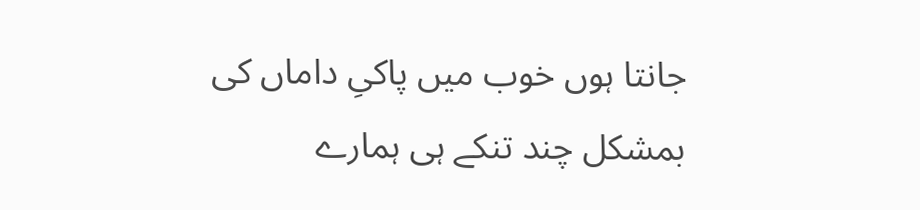جانتا ہوں خوب میں پاکیِ داماں کی
بمشکل چند تنکے ہی ہمارے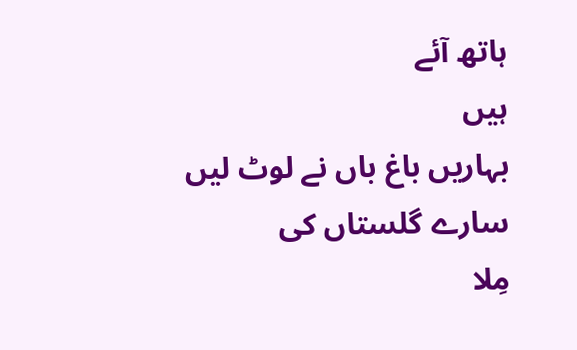ہاتھ آئے
ہیں
بہاریں باغ باں نے لوٹ لیں
سارے گلستاں کی
مِلا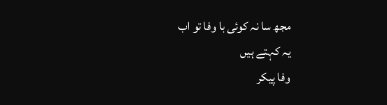مجھ سا نہ کوئی با وفا تو اب
یہ کہتے ہیں
وفا پیکر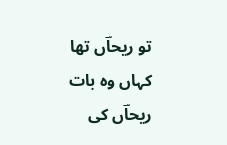تو ریحاؔں تھا کہاں وہ بات ریحاؔں کی